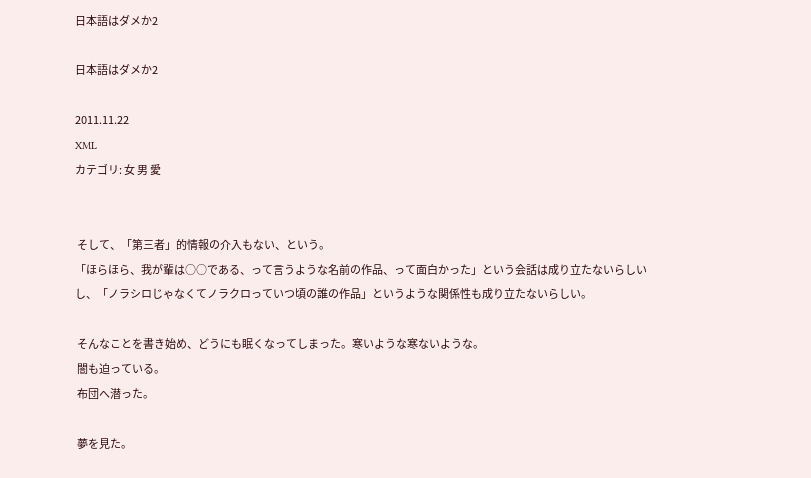日本語はダメか2

日本語はダメか2

2011.11.22
XML
カテゴリ: 女 男 愛


 そして、「第三者」的情報の介入もない、という。
「ほらほら、我が輩は○○である、って言うような名前の作品、って面白かった」という会話は成り立たないらしいし、「ノラシロじゃなくてノラクロっていつ頃の誰の作品」というような関係性も成り立たないらしい。

 そんなことを書き始め、どうにも眠くなってしまった。寒いような寒ないような。
 闇も迫っている。
 布団へ潜った。

 夢を見た。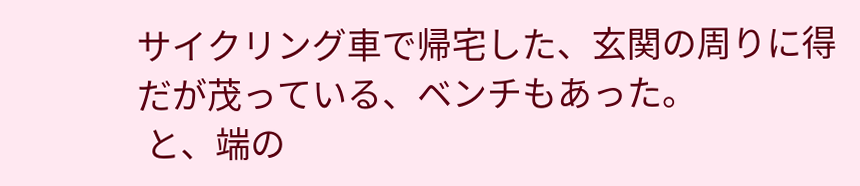サイクリング車で帰宅した、玄関の周りに得だが茂っている、ベンチもあった。
 と、端の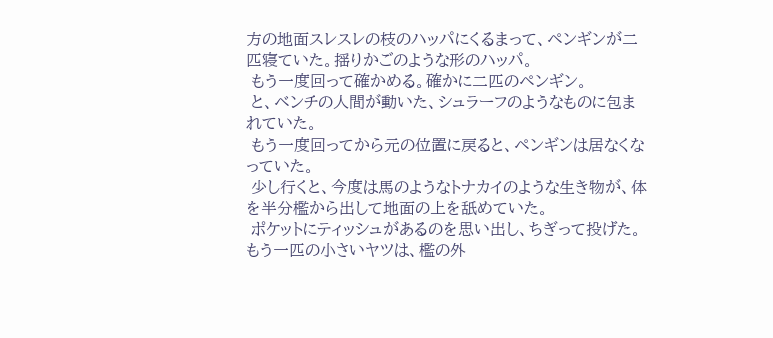方の地面スレスレの枝のハッパにくるまって、ペンギンが二匹寝ていた。揺りかごのような形のハッパ。
 もう一度回って確かめる。確かに二匹のペンギン。
 と、ベンチの人間が動いた、シュラーフのようなものに包まれていた。
 もう一度回ってから元の位置に戻ると、ペンギンは居なくなっていた。
 少し行くと、今度は馬のようなトナカイのような生き物が、体を半分檻から出して地面の上を舐めていた。
 ポケットにティッシュがあるのを思い出し、ちぎって投げた。もう一匹の小さいヤツは、檻の外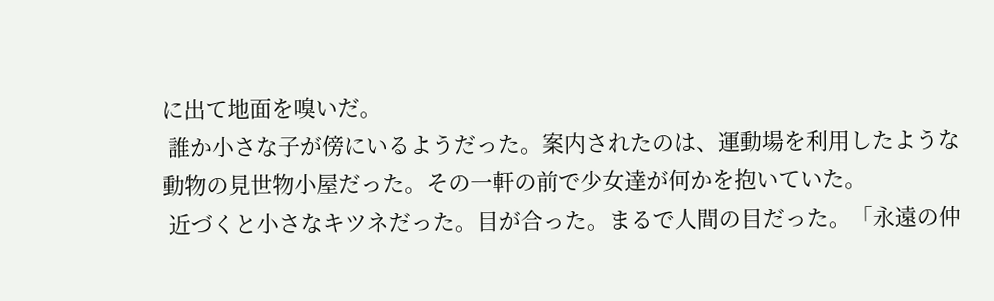に出て地面を嗅いだ。
 誰か小さな子が傍にいるようだった。案内されたのは、運動場を利用したような動物の見世物小屋だった。その一軒の前で少女達が何かを抱いていた。
 近づくと小さなキツネだった。目が合った。まるで人間の目だった。「永遠の仲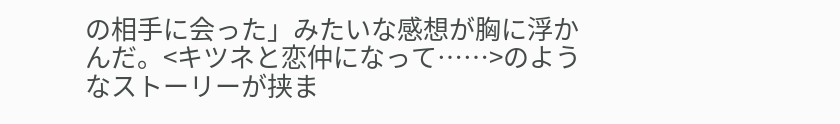の相手に会った」みたいな感想が胸に浮かんだ。<キツネと恋仲になって……>のようなストーリーが挟ま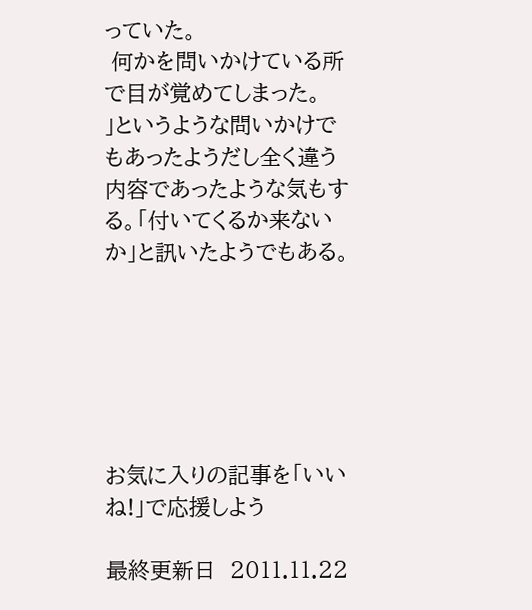っていた。
 何かを問いかけている所で目が覚めてしまった。
」というような問いかけでもあったようだし全く違う内容であったような気もする。「付いてくるか来ないか」と訊いたようでもある。






お気に入りの記事を「いいね!」で応援しよう

最終更新日  2011.11.22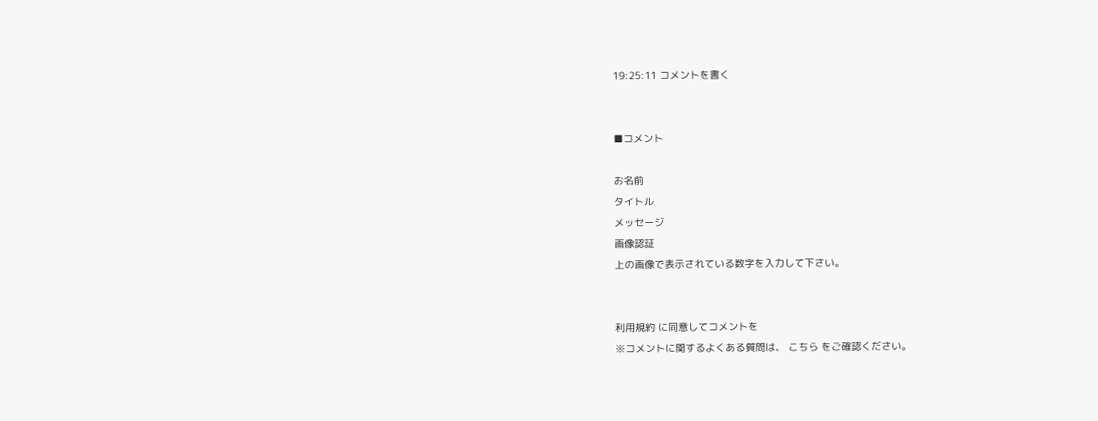19:25:11 コメントを書く


■コメント

お名前
タイトル
メッセージ
画像認証
上の画像で表示されている数字を入力して下さい。


利用規約 に同意してコメントを
※コメントに関するよくある質問は、 こちら をご確認ください。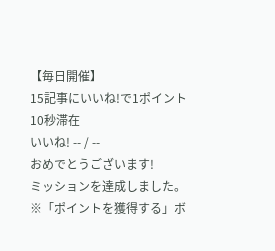【毎日開催】
15記事にいいね!で1ポイント
10秒滞在
いいね! -- / --
おめでとうございます!
ミッションを達成しました。
※「ポイントを獲得する」ボ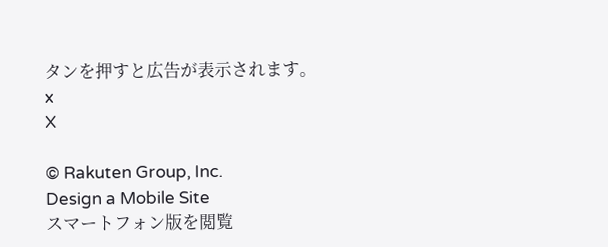タンを押すと広告が表示されます。
x
X

© Rakuten Group, Inc.
Design a Mobile Site
スマートフォン版を閲覧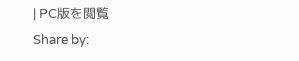| PC版を閲覧
Share by: